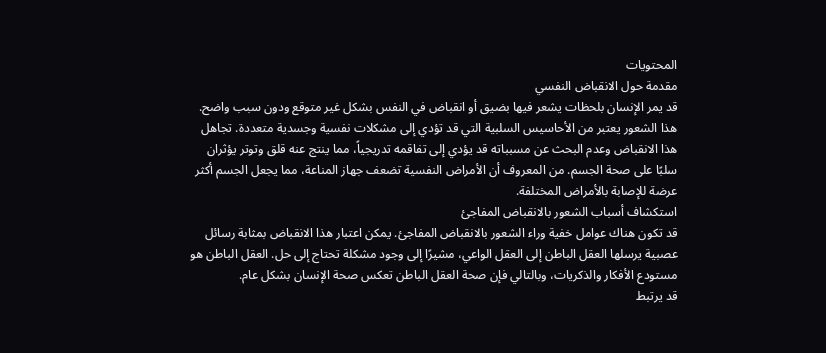المحتويات
مقدمة حول الانقباض النفسي
قد يمر الإنسان بلحظات يشعر فيها بضيق أو انقباض في النفس بشكل غير متوقع ودون سبب واضح. هذا الشعور يعتبر من الأحاسيس السلبية التي قد تؤدي إلى مشكلات نفسية وجسدية متعددة. تجاهل هذا الانقباض وعدم البحث عن مسبباته قد يؤدي إلى تفاقمه تدريجياً، مما ينتج عنه قلق وتوتر يؤثران سلبًا على صحة الجسم. من المعروف أن الأمراض النفسية تضعف جهاز المناعة، مما يجعل الجسم أكثر عرضة للإصابة بالأمراض المختلفة.
استكشاف أسباب الشعور بالانقباض المفاجئ
قد تكون هناك عوامل خفية وراء الشعور بالانقباض المفاجئ. يمكن اعتبار هذا الانقباض بمثابة رسائل عصبية يرسلها العقل الباطن إلى العقل الواعي، مشيرًا إلى وجود مشكلة تحتاج إلى حل. العقل الباطن هو مستودع الأفكار والذكريات، وبالتالي فإن صحة العقل الباطن تعكس صحة الإنسان بشكل عام.
قد يرتبط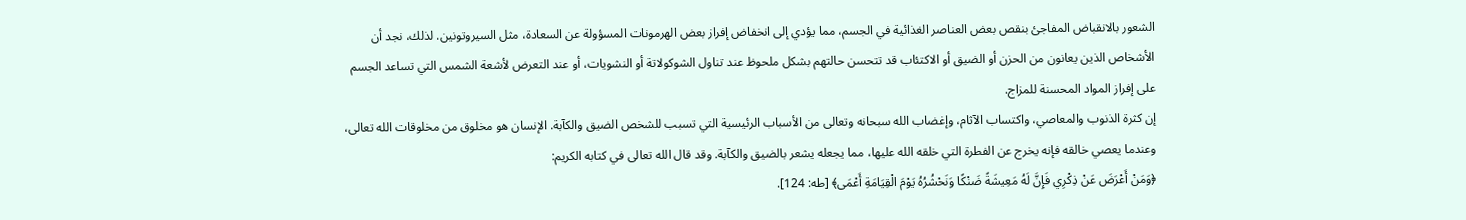الشعور بالانقباض المفاجئ بنقص بعض العناصر الغذائية في الجسم، مما يؤدي إلى انخفاض إفراز بعض الهرمونات المسؤولة عن السعادة، مثل السيروتونين. لذلك، نجد أن الأشخاص الذين يعانون من الحزن أو الضيق أو الاكتئاب قد تتحسن حالتهم بشكل ملحوظ عند تناول الشوكولاتة أو النشويات، أو عند التعرض لأشعة الشمس التي تساعد الجسم على إفراز المواد المحسنة للمزاج.
إن كثرة الذنوب والمعاصي، واكتساب الآثام، وإغضاب الله سبحانه وتعالى من الأسباب الرئيسية التي تسبب للشخص الضيق والكآبة. الإنسان هو مخلوق من مخلوقات الله تعالى، وعندما يعصي خالقه فإنه يخرج عن الفطرة التي خلقه الله عليها، مما يجعله يشعر بالضيق والكآبة. وقد قال الله تعالى في كتابه الكريم:
﴿وَمَنْ أَعْرَضَ عَنْ ذِكْرِي فَإِنَّ لَهُ مَعِيشَةً ضَنْكًا وَنَحْشُرُهُ يَوْمَ الْقِيَامَةِ أَعْمَى﴾ [طه: 124].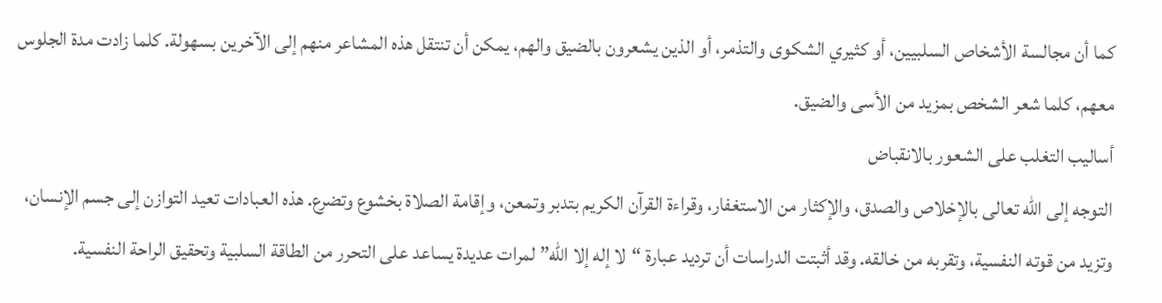كما أن مجالسة الأشخاص السلبيين، أو كثيري الشكوى والتذمر، أو الذين يشعرون بالضيق والهم، يمكن أن تنتقل هذه المشاعر منهم إلى الآخرين بسهولة. كلما زادت مدة الجلوس معهم، كلما شعر الشخص بمزيد من الأسى والضيق.
أساليب التغلب على الشعور بالانقباض
التوجه إلى الله تعالى بالإخلاص والصدق، والإكثار من الاستغفار، وقراءة القرآن الكريم بتدبر وتمعن، وإقامة الصلاة بخشوع وتضرع. هذه العبادات تعيد التوازن إلى جسم الإنسان، وتزيد من قوته النفسية، وتقربه من خالقه. وقد أثبتت الدراسات أن ترديد عبارة “لا إله إلا الله” لمرات عديدة يساعد على التحرر من الطاقة السلبية وتحقيق الراحة النفسية.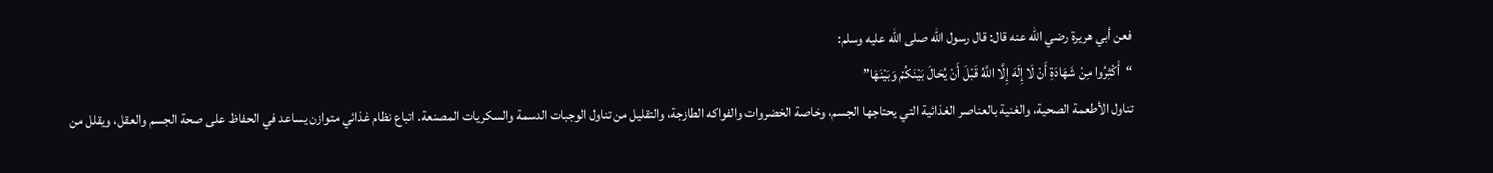فعن أبي هريرة رضي الله عنه قال: قال رسول الله صلى الله عليه وسلم:
“أَكْثِرُوا مِنْ شَهَادَةِ أَنْ لَا إِلَهَ إِلَّا اللَّهُ قَبْلَ أَنْ يُحَالَ بَيْنَكُمْ وَبَيْنَهَا”
تناول الأطعمة الصحية، والغنية بالعناصر الغذائية التي يحتاجها الجسم، وخاصة الخضروات والفواكه الطازجة، والتقليل من تناول الوجبات الدسمة والسكريات المصنعة. اتباع نظام غذائي متوازن يساعد في الحفاظ على صحة الجسم والعقل، ويقلل من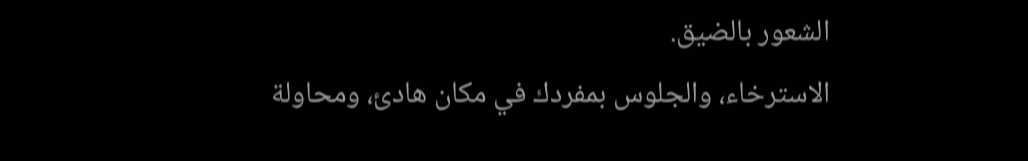الشعور بالضيق.
الاسترخاء، والجلوس بمفردك في مكان هادئ، ومحاولة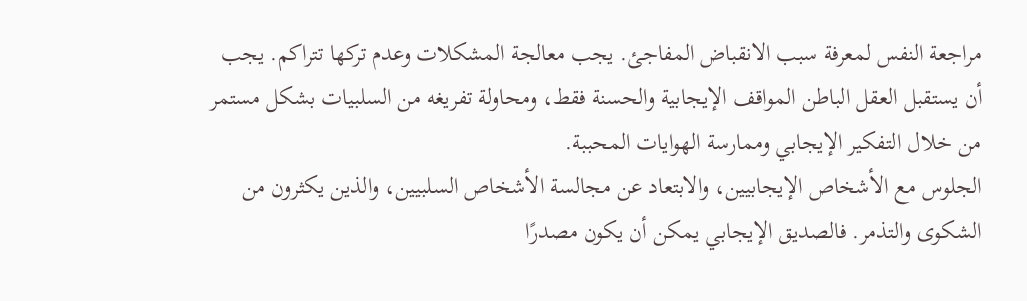مراجعة النفس لمعرفة سبب الانقباض المفاجئ. يجب معالجة المشكلات وعدم تركها تتراكم. يجب أن يستقبل العقل الباطن المواقف الإيجابية والحسنة فقط، ومحاولة تفريغه من السلبيات بشكل مستمر من خلال التفكير الإيجابي وممارسة الهوايات المحببة.
الجلوس مع الأشخاص الإيجابيين، والابتعاد عن مجالسة الأشخاص السلبيين، والذين يكثرون من الشكوى والتذمر. فالصديق الإيجابي يمكن أن يكون مصدرًا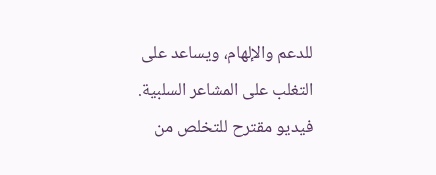للدعم والإلهام، ويساعد على التغلب على المشاعر السلبية.
فيديو مقترح للتخلص من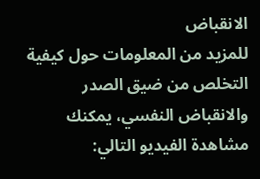الانقباض
للمزيد من المعلومات حول كيفية التخلص من ضيق الصدر والانقباض النفسي، يمكنك مشاهدة الفيديو التالي: